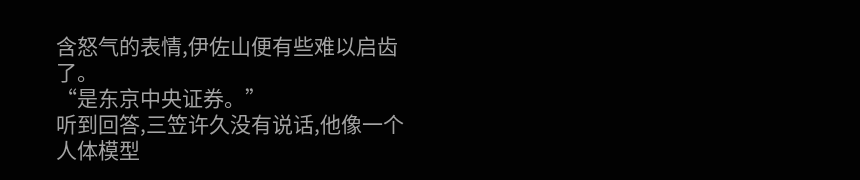含怒气的表情,伊佐山便有些难以启齿了。
“是东京中央证券。”
听到回答,三笠许久没有说话,他像一个人体模型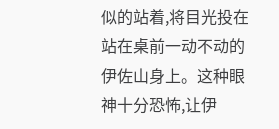似的站着,将目光投在站在桌前一动不动的伊佐山身上。这种眼神十分恐怖,让伊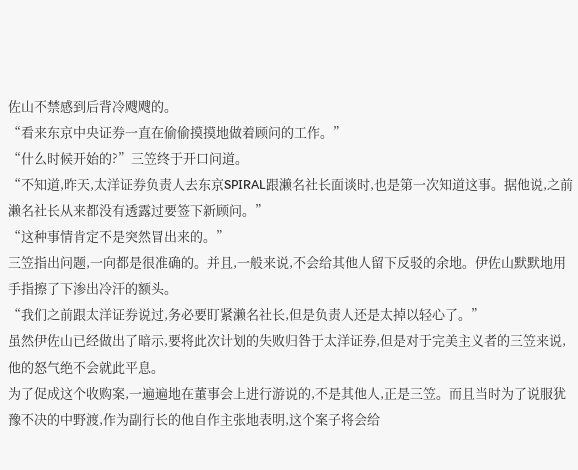佐山不禁感到后背冷飕飕的。
“看来东京中央证券一直在偷偷摸摸地做着顾问的工作。”
“什么时候开始的?”三笠终于开口问道。
“不知道,昨天,太洋证券负责人去东京SPIRAL跟濑名社长面谈时,也是第一次知道这事。据他说,之前濑名社长从来都没有透露过要签下新顾问。”
“这种事情肯定不是突然冒出来的。”
三笠指出问题,一向都是很准确的。并且,一般来说,不会给其他人留下反驳的余地。伊佐山默默地用手指擦了下渗出冷汗的额头。
“我们之前跟太洋证券说过,务必要盯紧濑名社长,但是负责人还是太掉以轻心了。”
虽然伊佐山已经做出了暗示,要将此次计划的失败归咎于太洋证券,但是对于完美主义者的三笠来说,他的怒气绝不会就此平息。
为了促成这个收购案,一遍遍地在董事会上进行游说的,不是其他人,正是三笠。而且当时为了说服犹豫不决的中野渡,作为副行长的他自作主张地表明,这个案子将会给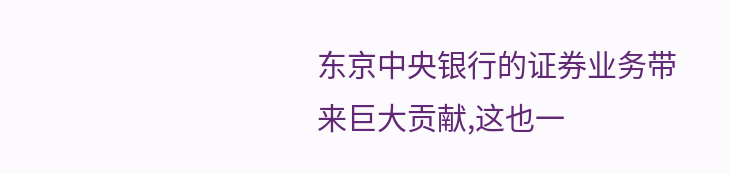东京中央银行的证券业务带来巨大贡献,这也一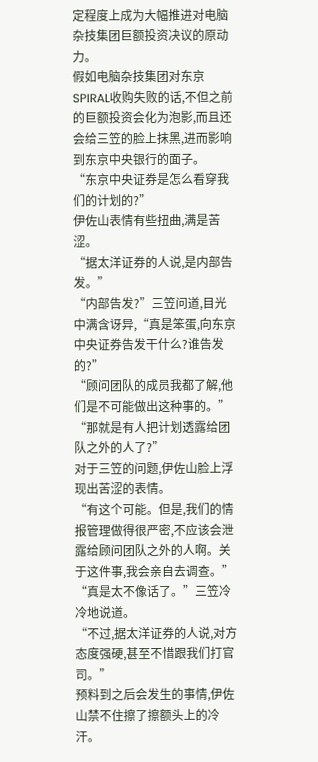定程度上成为大幅推进对电脑杂技集团巨额投资决议的原动力。
假如电脑杂技集团对东京SPIRAL收购失败的话,不但之前的巨额投资会化为泡影,而且还会给三笠的脸上抹黑,进而影响到东京中央银行的面子。
“东京中央证券是怎么看穿我们的计划的?”
伊佐山表情有些扭曲,满是苦涩。
“据太洋证券的人说,是内部告发。”
“内部告发?”三笠问道,目光中满含讶异,“真是笨蛋,向东京中央证券告发干什么?谁告发的?”
“顾问团队的成员我都了解,他们是不可能做出这种事的。”
“那就是有人把计划透露给团队之外的人了?”
对于三笠的问题,伊佐山脸上浮现出苦涩的表情。
“有这个可能。但是,我们的情报管理做得很严密,不应该会泄露给顾问团队之外的人啊。关于这件事,我会亲自去调查。”
“真是太不像话了。”三笠冷冷地说道。
“不过,据太洋证券的人说,对方态度强硬,甚至不惜跟我们打官司。”
预料到之后会发生的事情,伊佐山禁不住擦了擦额头上的冷汗。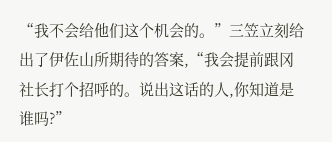“我不会给他们这个机会的。”三笠立刻给出了伊佐山所期待的答案,“我会提前跟冈社长打个招呼的。说出这话的人,你知道是谁吗?”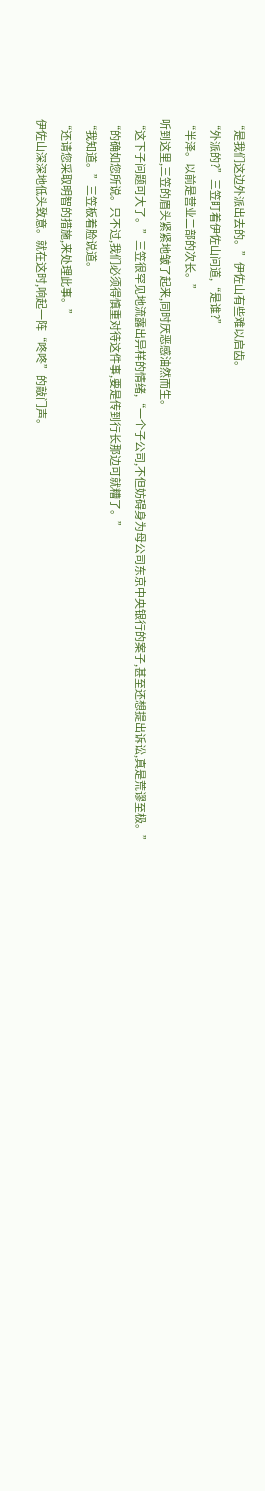“是我们这边外派出去的。”伊佐山有些难以启齿。
“外派的?”三笠盯着伊佐山问道,“是谁?”
“半泽。以前是营业二部的次长。”
听到这里,三笠的眉头紧紧地皱了起来,同时厌恶感油然而生。
“这下子问题可大了。”三笠很罕见地流露出异样的情绪,“一个子公司,不但妨碍身为母公司东京中央银行的案子,甚至还想提出诉讼,真是荒谬至极。”
“的确如您所说。只不过,我们必须得慎重对待这件事,要是传到行长那边可就糟了。”
“我知道。”三笠板着脸说道。
“还请您采取明智的措施,来处理此事。”
伊佐山深深地低头致意。就在这时,响起一阵“咚咚”的敲门声。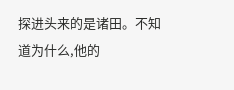探进头来的是诸田。不知道为什么,他的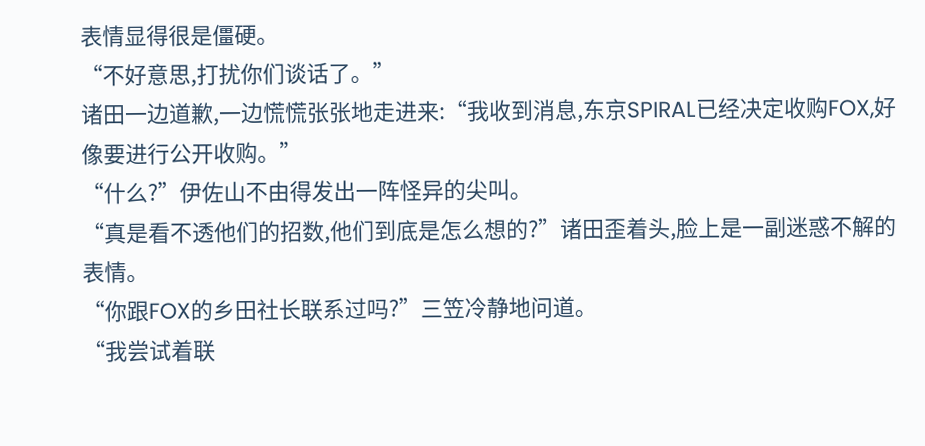表情显得很是僵硬。
“不好意思,打扰你们谈话了。”
诸田一边道歉,一边慌慌张张地走进来:“我收到消息,东京SPIRAL已经决定收购FOX,好像要进行公开收购。”
“什么?”伊佐山不由得发出一阵怪异的尖叫。
“真是看不透他们的招数,他们到底是怎么想的?”诸田歪着头,脸上是一副迷惑不解的表情。
“你跟FOX的乡田社长联系过吗?”三笠冷静地问道。
“我尝试着联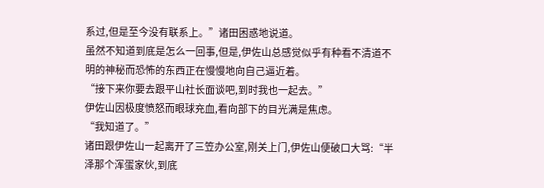系过,但是至今没有联系上。”诸田困惑地说道。
虽然不知道到底是怎么一回事,但是,伊佐山总感觉似乎有种看不清道不明的神秘而恐怖的东西正在慢慢地向自己逼近着。
“接下来你要去跟平山社长面谈吧,到时我也一起去。”
伊佐山因极度愤怒而眼球充血,看向部下的目光满是焦虑。
“我知道了。”
诸田跟伊佐山一起离开了三笠办公室,刚关上门,伊佐山便破口大骂:“半泽那个浑蛋家伙,到底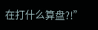在打什么算盘?!”